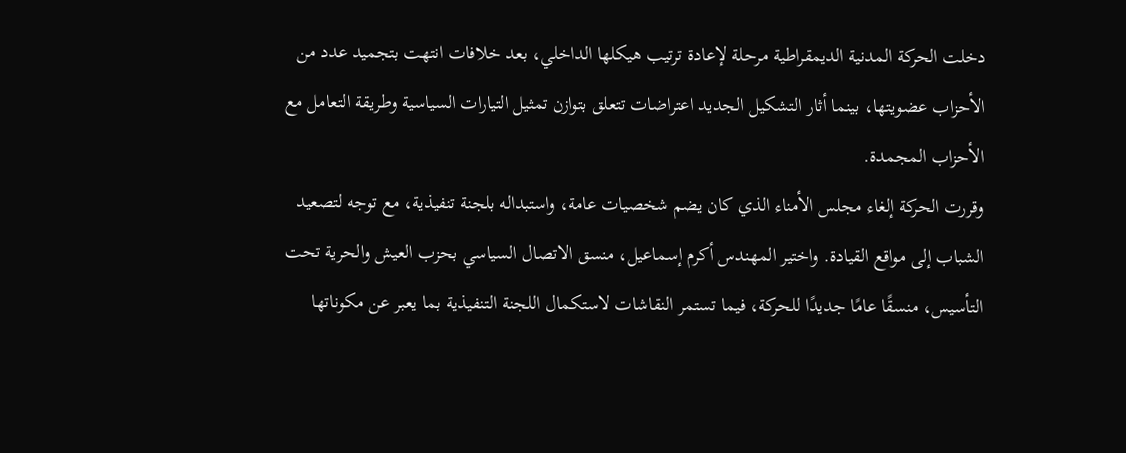دخلت الحركة المدنية الديمقراطية مرحلة لإعادة ترتيب هيكلها الداخلي، بعد خلافات انتهت بتجميد عدد من الأحزاب عضويتها، بينما أثار التشكيل الجديد اعتراضات تتعلق بتوازن تمثيل التيارات السياسية وطريقة التعامل مع الأحزاب المجمدة.
وقررت الحركة إلغاء مجلس الأمناء الذي كان يضم شخصيات عامة، واستبداله بلجنة تنفيذية، مع توجه لتصعيد الشباب إلى مواقع القيادة. واختير المهندس أكرم إسماعيل، منسق الاتصال السياسي بحزب العيش والحرية تحت التأسيس، منسقًا عامًا جديدًا للحركة، فيما تستمر النقاشات لاستكمال اللجنة التنفيذية بما يعبر عن مكوناتها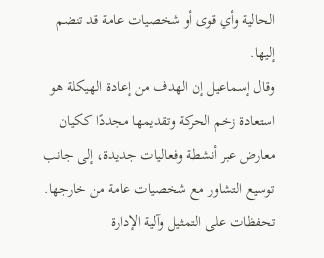الحالية وأي قوى أو شخصيات عامة قد تنضم إليها.
وقال إسماعيل إن الهدف من إعادة الهيكلة هو استعادة زخم الحركة وتقديمها مجددًا ككيان معارض عبر أنشطة وفعاليات جديدة، إلى جانب توسيع التشاور مع شخصيات عامة من خارجها.
تحفظات على التمثيل وآلية الإدارة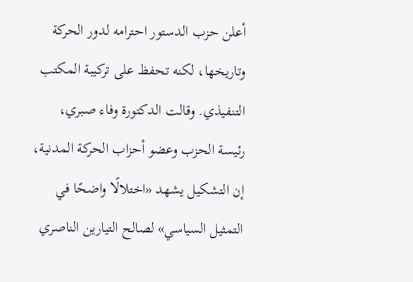أعلن حزب الدستور احترامه لدور الحركة وتاريخها، لكنه تحفظ على تركيبة المكتب التنفيذي. وقالت الدكتورة وفاء صبري، رئيسة الحزب وعضو أحزاب الحركة المدنية، إن التشكيل يشهد «اختلالًا واضحًا في التمثيل السياسي» لصالح التيارين الناصري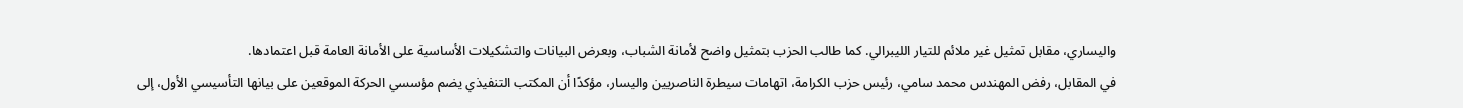واليساري، مقابل تمثيل غير ملائم للتيار الليبرالي. كما طالب الحزب بتمثيل واضح لأمانة الشباب، وبعرض البيانات والتشكيلات الأساسية على الأمانة العامة قبل اعتمادها.
في المقابل، رفض المهندس محمد سامي، رئيس حزب الكرامة، اتهامات سيطرة الناصريين واليسار، مؤكدًا أن المكتب التنفيذي يضم مؤسسي الحركة الموقعين على بيانها التأسيسي الأول، إلى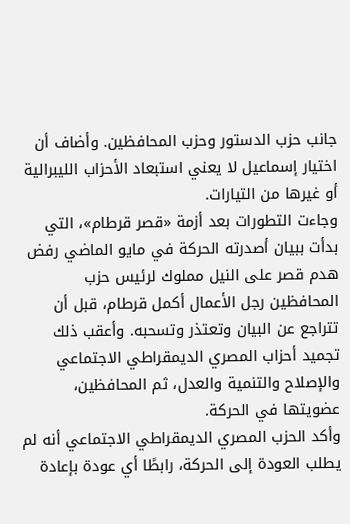جانب حزب الدستور وحزب المحافظين. وأضاف أن اختيار إسماعيل لا يعني استبعاد الأحزاب الليبرالية أو غيرها من التيارات.
وجاءت التطورات بعد أزمة «قصر قرطام»، التي بدأت ببيان أصدرته الحركة في مايو الماضي رفض هدم قصر على النيل مملوك لرئيس حزب المحافظين رجل الأعمال أكمل قرطام، قبل أن تتراجع عن البيان وتعتذر وتسحبه. وأعقب ذلك تجميد أحزاب المصري الديمقراطي الاجتماعي والإصلاح والتنمية والعدل، ثم المحافظين، عضويتها في الحركة.
وأكد الحزب المصري الديمقراطي الاجتماعي أنه لم يطلب العودة إلى الحركة، رابطًا أي عودة بإعادة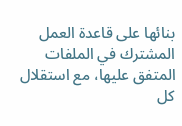بنائها على قاعدة العمل المشترك في الملفات المتفق عليها، مع استقلال كل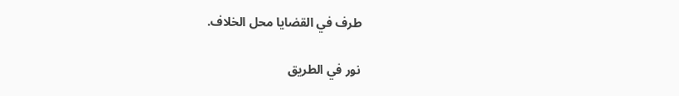طرف في القضايا محل الخلاف.

نور في الطريق